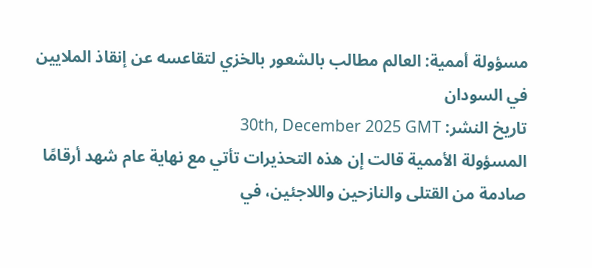مسؤولة أممية: العالم مطالب بالشعور بالخزي لتقاعسه عن إنقاذ الملايين في السودان
تاريخ النشر: 30th, December 2025 GMT
المسؤولة الأممية قالت إن هذه التحذيرات تأتي مع نهاية عام شهد أرقامًا صادمة من القتلى والنازحين واللاجئين، في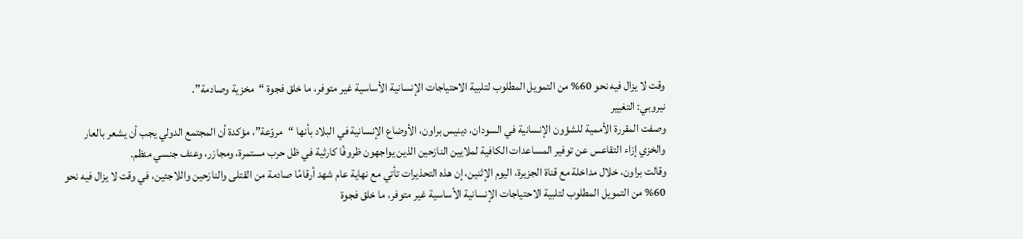وقت لا يزال فيه نحو 60% من التمويل المطلوب لتلبية الاحتياجات الإنسانية الأساسية غير متوفر، ما خلق فجوة “مخزية وصادمة”.
نيروبي: التغيير
وصفت المقررة الأممية للشؤون الإنسانية في السودان، دينيس براون، الأوضاع الإنسانية في البلاد بأنها “مروّعة”، مؤكدة أن المجتمع الدولي يجب أن يشعر بالعار والخزي إزاء التقاعس عن توفير المساعدات الكافية لملايين النازحين الذين يواجهون ظروفًا كارثية في ظل حرب مستمرة، ومجازر، وعنف جنسي منظم.
وقالت براون، خلال مداخلة مع قناة الجزيرة، اليوم الإثنين، إن هذه التحذيرات تأتي مع نهاية عام شهد أرقامًا صادمة من القتلى والنازحين واللاجئين، في وقت لا يزال فيه نحو 60% من التمويل المطلوب لتلبية الاحتياجات الإنسانية الأساسية غير متوفر، ما خلق فجوة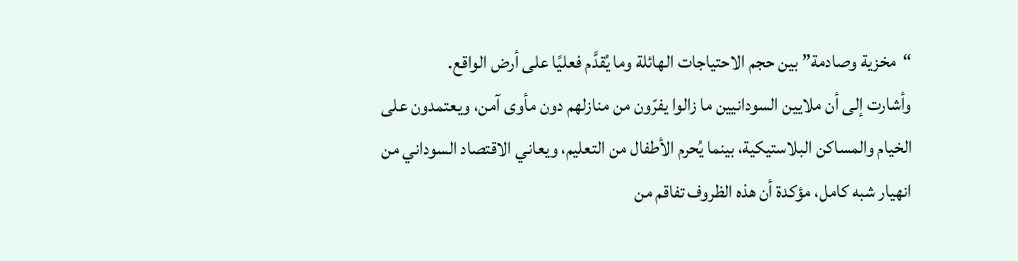“مخزية وصادمة” بين حجم الاحتياجات الهائلة وما يُقدَّم فعليًا على أرض الواقع.
وأشارت إلى أن ملايين السودانيين ما زالوا يفرّون من منازلهم دون مأوى آمن، ويعتمدون على الخيام والمساكن البلاستيكية، بينما يُحرم الأطفال من التعليم، ويعاني الاقتصاد السوداني من انهيار شبه كامل، مؤكدة أن هذه الظروف تفاقم من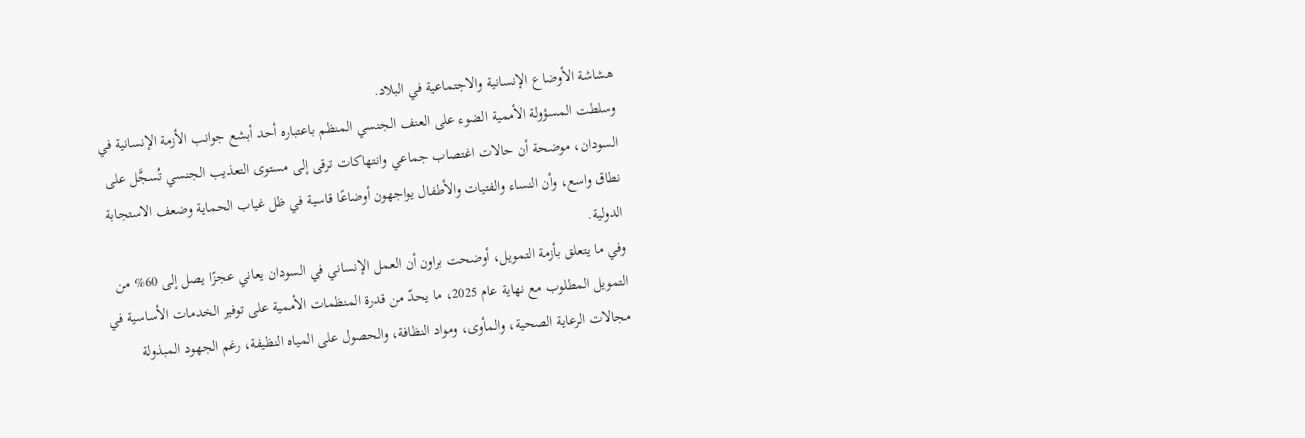هشاشة الأوضاع الإنسانية والاجتماعية في البلاد.
وسلطت المسؤولة الأممية الضوء على العنف الجنسي المنظم باعتباره أحد أبشع جوانب الأزمة الإنسانية في السودان، موضحة أن حالات اغتصاب جماعي وانتهاكات ترقى إلى مستوى التعذيب الجنسي تُسجَّل على نطاق واسع، وأن النساء والفتيات والأطفال يواجهون أوضاعًا قاسية في ظل غياب الحماية وضعف الاستجابة الدولية.
وفي ما يتعلق بأزمة التمويل، أوضحت براون أن العمل الإنساني في السودان يعاني عجزًا يصل إلى 60% من التمويل المطلوب مع نهاية عام 2025، ما يحدّ من قدرة المنظمات الأممية على توفير الخدمات الأساسية في مجالات الرعاية الصحية، والمأوى، ومواد النظافة، والحصول على المياه النظيفة، رغم الجهود المبذولة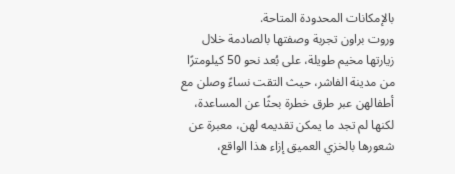بالإمكانات المحدودة المتاحة.
وروت براون تجربة وصفتها بالصادمة خلال زيارتها مخيم طويلة، على بُعد نحو 50 كيلومترًا من مدينة الفاشر، حيث التقت نساءً وصلن مع أطفالهن عبر طرق خطرة بحثًا عن المساعدة، لكنها لم تجد ما يمكن تقديمه لهن، معبرة عن شعورها بالخزي العميق إزاء هذا الواقع،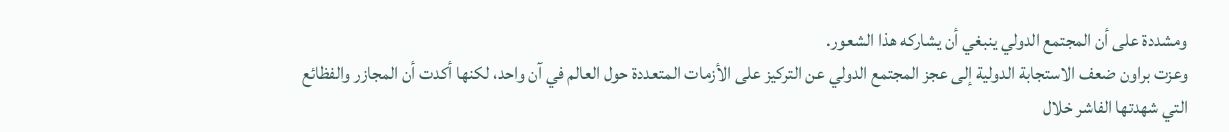ومشددة على أن المجتمع الدولي ينبغي أن يشاركه هذا الشعور.
وعزت براون ضعف الاستجابة الدولية إلى عجز المجتمع الدولي عن التركيز على الأزمات المتعددة حول العالم في آن واحد، لكنها أكدت أن المجازر والفظائع التي شهدتها الفاشر خلال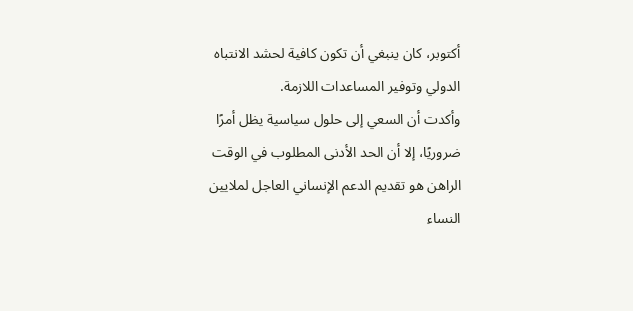أكتوبر، كان ينبغي أن تكون كافية لحشد الانتباه الدولي وتوفير المساعدات اللازمة.
وأكدت أن السعي إلى حلول سياسية يظل أمرًا ضروريًا، إلا أن الحد الأدنى المطلوب في الوقت الراهن هو تقديم الدعم الإنساني العاجل لملايين النساء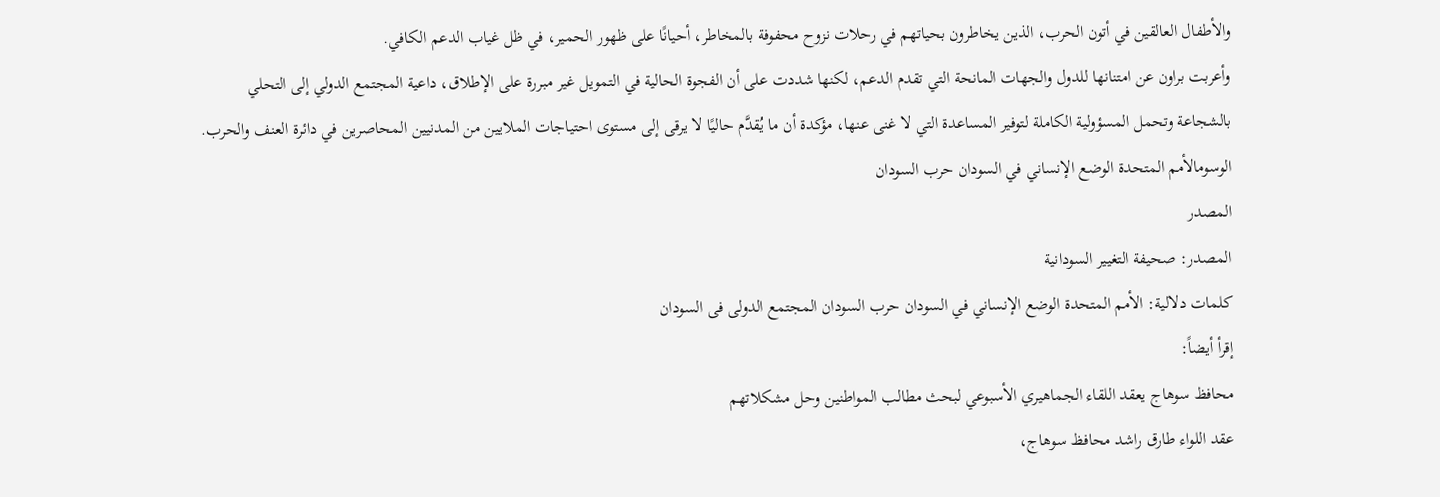والأطفال العالقين في أتون الحرب، الذين يخاطرون بحياتهم في رحلات نزوح محفوفة بالمخاطر، أحيانًا على ظهور الحمير، في ظل غياب الدعم الكافي.
وأعربت براون عن امتنانها للدول والجهات المانحة التي تقدم الدعم، لكنها شددت على أن الفجوة الحالية في التمويل غير مبررة على الإطلاق، داعية المجتمع الدولي إلى التحلي بالشجاعة وتحمل المسؤولية الكاملة لتوفير المساعدة التي لا غنى عنها، مؤكدة أن ما يُقدَّم حاليًا لا يرقى إلى مستوى احتياجات الملايين من المدنيين المحاصرين في دائرة العنف والحرب.
الوسومالأمم المتحدة الوضع الإنساني في السودان حرب السودان
المصدر
المصدر: صحيفة التغيير السودانية
كلمات دلالية: الأمم المتحدة الوضع الإنساني في السودان حرب السودان المجتمع الدولی فی السودان
إقرأ أيضاً:
محافظ سوهاج يعقد اللقاء الجماهيري الأسبوعي لبحث مطالب المواطنين وحل مشكلاتهم
عقد اللواء طارق راشد محافظ سوهاج،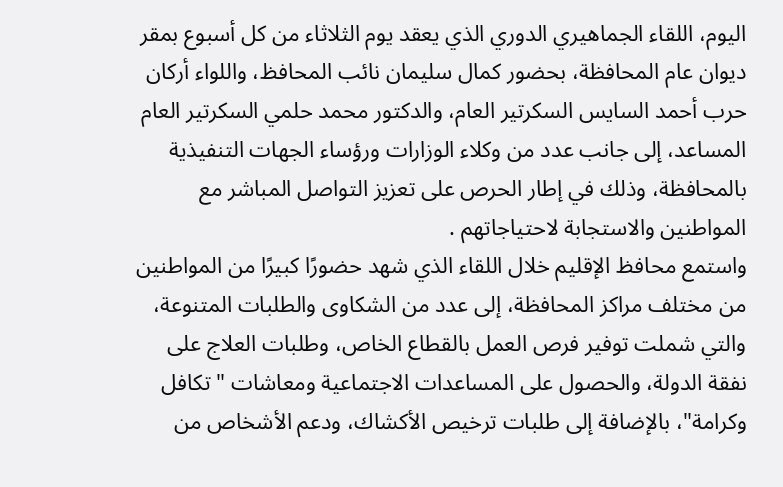اليوم، اللقاء الجماهيري الدوري الذي يعقد يوم الثلاثاء من كل أسبوع بمقر ديوان عام المحافظة، بحضور كمال سليمان نائب المحافظ، واللواء أركان حرب أحمد السايس السكرتير العام، والدكتور محمد حلمي السكرتير العام المساعد، إلى جانب عدد من وكلاء الوزارات ورؤساء الجهات التنفيذية بالمحافظة، وذلك في إطار الحرص على تعزيز التواصل المباشر مع المواطنين والاستجابة لاحتياجاتهم .
واستمع محافظ الإقليم خلال اللقاء الذي شهد حضورًا كبيرًا من المواطنين من مختلف مراكز المحافظة، إلى عدد من الشكاوى والطلبات المتنوعة، والتي شملت توفير فرص العمل بالقطاع الخاص، وطلبات العلاج على نفقة الدولة، والحصول على المساعدات الاجتماعية ومعاشات "تكافل وكرامة"، بالإضافة إلى طلبات ترخيص الأكشاك، ودعم الأشخاص من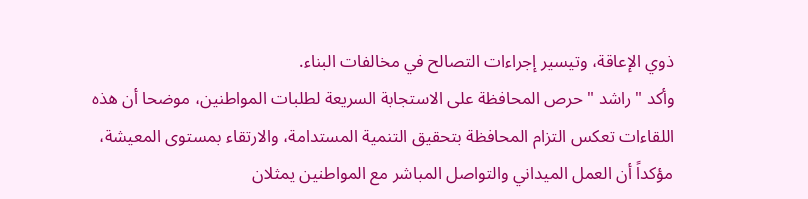ذوي الإعاقة، وتيسير إجراءات التصالح في مخالفات البناء.
وأكد " راشد " حرص المحافظة على الاستجابة السريعة لطلبات المواطنين، موضحا أن هذه اللقاءات تعكس التزام المحافظة بتحقيق التنمية المستدامة، والارتقاء بمستوى المعيشة، مؤكداً أن العمل الميداني والتواصل المباشر مع المواطنين يمثلان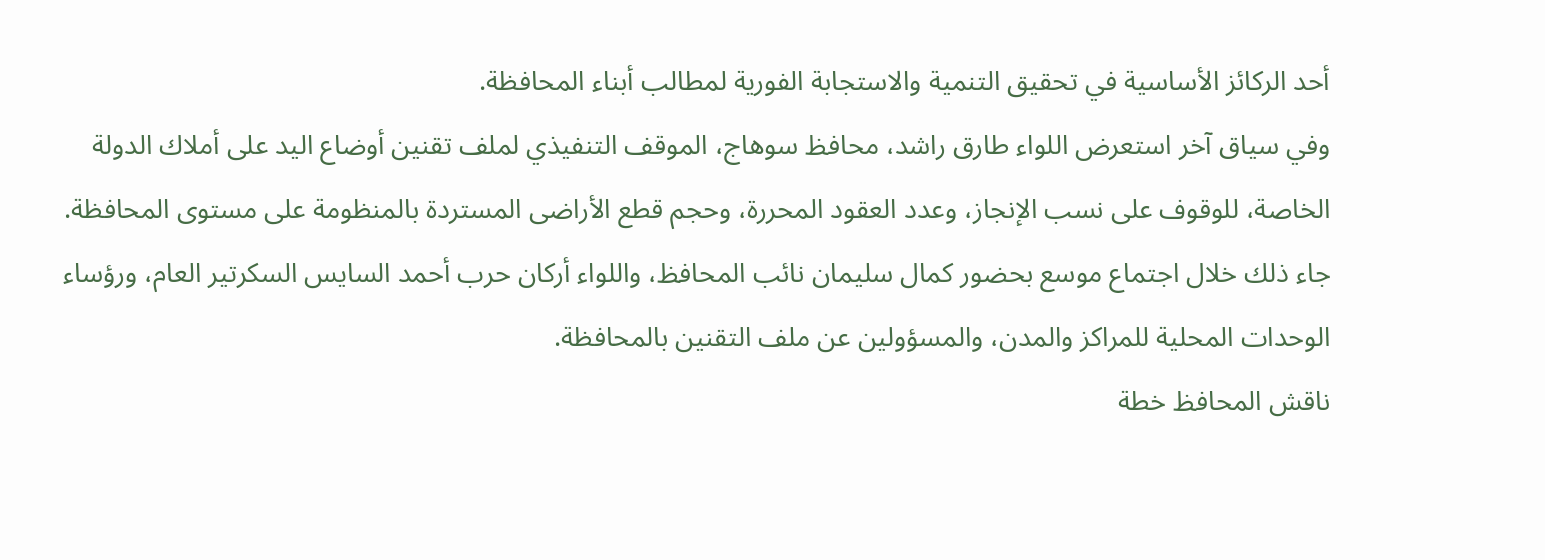أحد الركائز الأساسية في تحقيق التنمية والاستجابة الفورية لمطالب أبناء المحافظة.
وفي سياق آخر استعرض اللواء طارق راشد، محافظ سوهاج، الموقف التنفيذي لملف تقنين أوضاع اليد على أملاك الدولة الخاصة، للوقوف على نسب الإنجاز، وعدد العقود المحررة، وحجم قطع الأراضى المستردة بالمنظومة على مستوى المحافظة.
جاء ذلك خلال اجتماع موسع بحضور كمال سليمان نائب المحافظ، واللواء أركان حرب أحمد السايس السكرتير العام، ورؤساء الوحدات المحلية للمراكز والمدن، والمسؤولين عن ملف التقنين بالمحافظة.
ناقش المحافظ خطة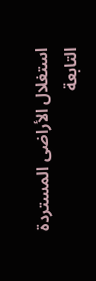استغلال الأراضى المستردة التابعة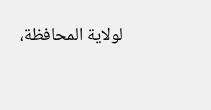لولاية المحافظة،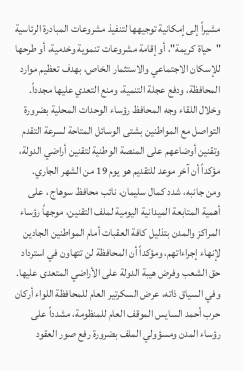مشيراً إلى إمكانية توجيهها لتنفيذ مشروعات المبادرة الرئاسية "حياة كريمة"، أو إقامة مشروعات تنموية وخدمية، أو طرحها للإسكان الاجتماعي والاستثمار الخاص، بهدف تعظيم موارد المحافظة، ودفع عجلة التنمية، ومنع التعدي عليها مجدداً.
وخلال اللقاء وجه المحافظ رؤساء الوحدات المحلية بضرورة التواصل مع المواطنين بشتى الوسائل المتاحة لسرعة التقدم وتقنين أوضاعهم على المنصة الوطنية لتقنين أراضي الدولة، مؤكداً أن آخر موعد للتقديم هو يوم 19 من الشهر الجاري.
ومن جانبه، شدد كمال سليمان، نائب محافظ سوهاج ، على أهمية المتابعة الميدانية اليومية لملف التقنين، موجهاً رؤساء المراكز والمدن بتذليل كافة العقبات أمام المواطنين الجادين لإنهاء إجراءاتهم، ومؤكداً أن المحافظة لن تتهاون في استرداد حق الشعب وفرض هيبة الدولة على الأراضي المتعدى عليها.
وفي السياق ذاته، عرض السكرتير العام للمحافظة اللواء أركان حرب أحمد السايس الموقف العام للمنظومة، مشدداً على رؤساء المدن ومسؤولي الملف بضرورة رفع صور العقود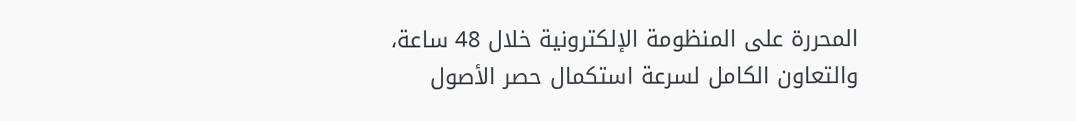المحررة على المنظومة الإلكترونية خلال 48 ساعة، والتعاون الكامل لسرعة استكمال حصر الأصول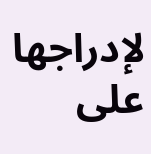لإدراجها على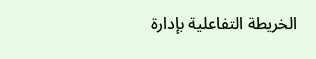الخريطة التفاعلية بإدارة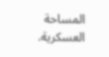المساحة العسكرية.